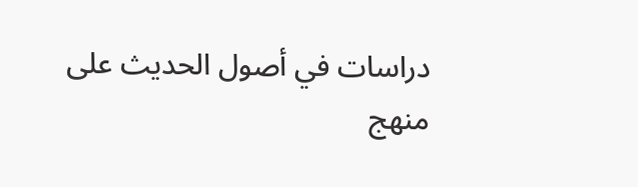دراسات في أصول الحديث على منهج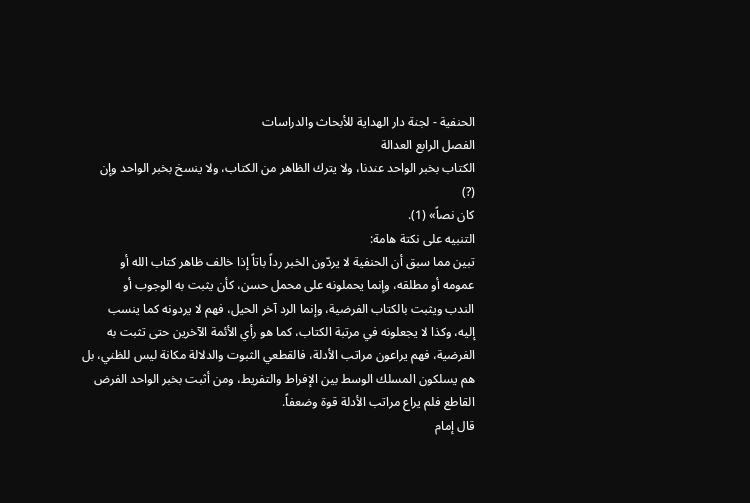الحنفية - لجنة دار الهداية للأبحاث والدراسات
الفصل الرابع العدالة
الكتاب بخبر الواحد عندنا، ولا يترك الظاهر من الكتاب، ولا ينسخ بخبر الواحد وإن
(?)
كان نصاً» (1).
التنبيه على نكتة هامة:
تبين مما سبق أن الحنفية لا يردّون الخبر رداً باتاً إذا خالف ظاهر كتاب الله أو
عمومه أو مطلقه، وإنما يحملونه على محمل حسن، كأن يثبت به الوجوب أو
الندب ويثبت بالكتاب الفرضية، وإنما الرد آخر الحيل، فهم لا يردونه كما ينسب
إليه، وكذا لا يجعلونه في مرتبة الكتاب، كما هو رأي الأئمة الآخرين حتى تثبت به
الفرضية، فهم يراعون مراتب الأدلة، فالقطعي الثبوت والدلالة مكانة ليس للظني، بل
هم يسلكون المسلك الوسط بين الإفراط والتفريط، ومن أثبت بخبر الواحد الفرض
القاطع فلم يراع مراتب الأدلة قوة وضعفاً.
قال إمام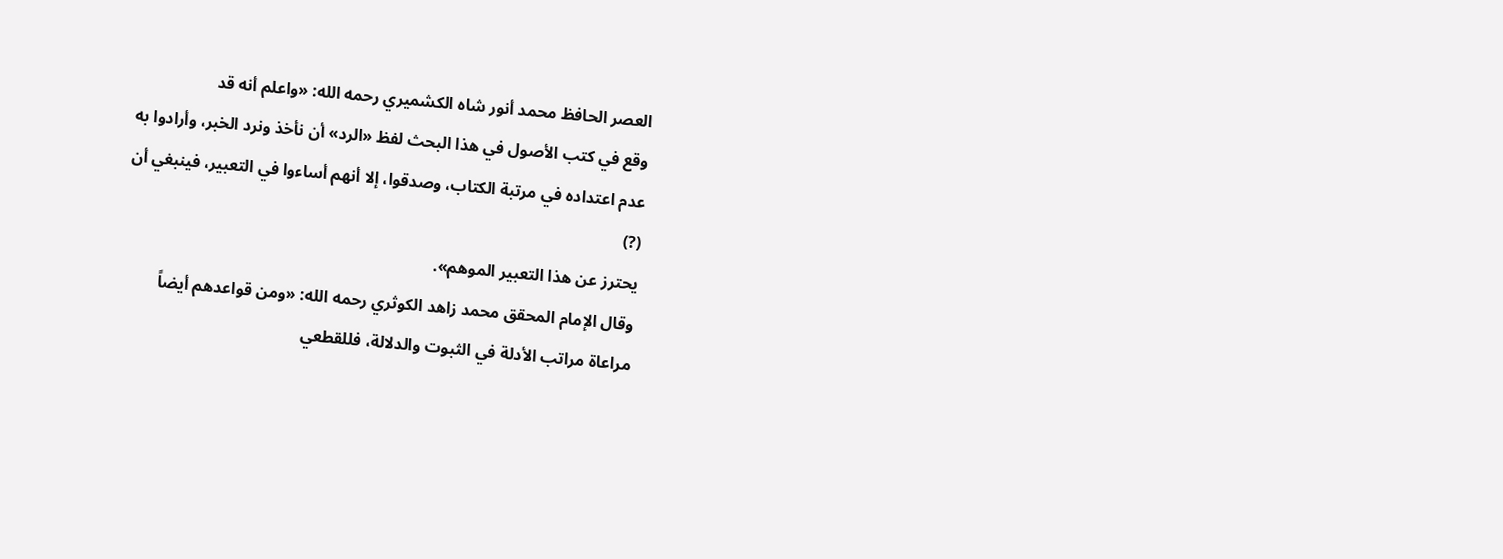العصر الحافظ محمد أنور شاه الكشميري رحمه الله: «واعلم أنه قد
وقع في كتب الأصول في هذا البحث لفظ «الرد» أن نأخذ ونرد الخبر، وأرادوا به
عدم اعتداده في مرتبة الكتاب، وصدقوا، إلا أنهم أساءوا في التعبير، فينبغي أن
(?)
يحترز عن هذا التعبير الموهم».
وقال الإمام المحقق محمد زاهد الكوثري رحمه الله: «ومن قواعدهم أيضاً
مراعاة مراتب الأدلة في الثبوت والدلالة، فللقطعي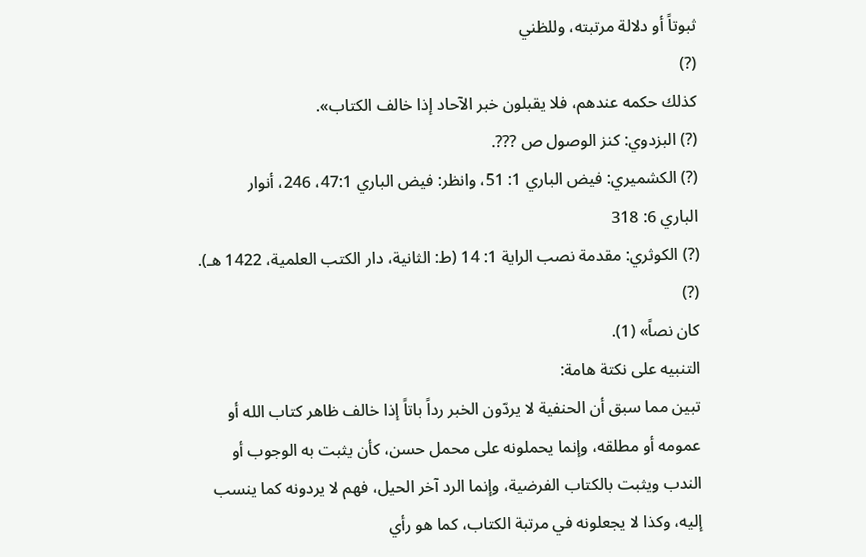ثبوتاً أو دلالة مرتبته، وللظني
(?)
كذلك حكمه عندهم، فلا يقبلون خبر الآحاد إذا خالف الكتاب».
(?) البزدوي: كنز الوصول ص ???.
(?) الكشميري: فيض الباري 1: 51، وانظر: فيض الباري 47:1، 246، أنوار
الباري 6: 318
(?) الكوثري: مقدمة نصب الراية 1: 14 (ط: الثانية، دار الكتب العلمية، 1422 هـ).
(?)
كان نصاً» (1).
التنبيه على نكتة هامة:
تبين مما سبق أن الحنفية لا يردّون الخبر رداً باتاً إذا خالف ظاهر كتاب الله أو
عمومه أو مطلقه، وإنما يحملونه على محمل حسن، كأن يثبت به الوجوب أو
الندب ويثبت بالكتاب الفرضية، وإنما الرد آخر الحيل، فهم لا يردونه كما ينسب
إليه، وكذا لا يجعلونه في مرتبة الكتاب، كما هو رأي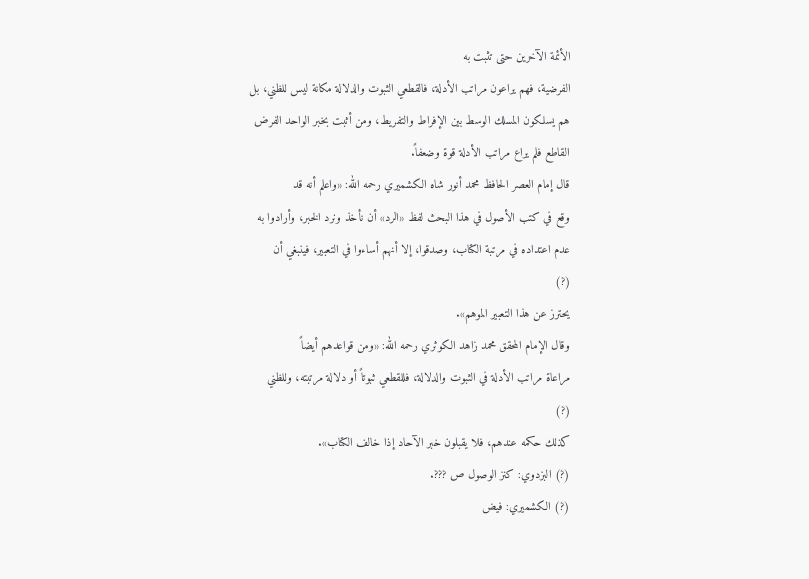الأئمة الآخرين حتى تثبت به
الفرضية، فهم يراعون مراتب الأدلة، فالقطعي الثبوت والدلالة مكانة ليس للظني، بل
هم يسلكون المسلك الوسط بين الإفراط والتفريط، ومن أثبت بخبر الواحد الفرض
القاطع فلم يراع مراتب الأدلة قوة وضعفاً.
قال إمام العصر الحافظ محمد أنور شاه الكشميري رحمه الله: «واعلم أنه قد
وقع في كتب الأصول في هذا البحث لفظ «الرد» أن نأخذ ونرد الخبر، وأرادوا به
عدم اعتداده في مرتبة الكتاب، وصدقوا، إلا أنهم أساءوا في التعبير، فينبغي أن
(?)
يحترز عن هذا التعبير الموهم».
وقال الإمام المحقق محمد زاهد الكوثري رحمه الله: «ومن قواعدهم أيضاً
مراعاة مراتب الأدلة في الثبوت والدلالة، فللقطعي ثبوتاً أو دلالة مرتبته، وللظني
(?)
كذلك حكمه عندهم، فلا يقبلون خبر الآحاد إذا خالف الكتاب».
(?) البزدوي: كنز الوصول ص ???.
(?) الكشميري: فيض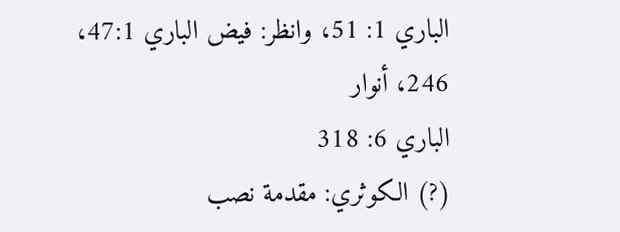الباري 1: 51، وانظر: فيض الباري 47:1، 246، أنوار
الباري 6: 318
(?) الكوثري: مقدمة نصب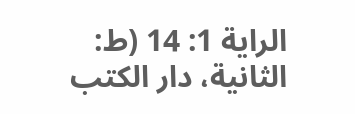الراية 1: 14 (ط: الثانية، دار الكتب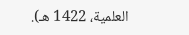العلمية، 1422 هـ).